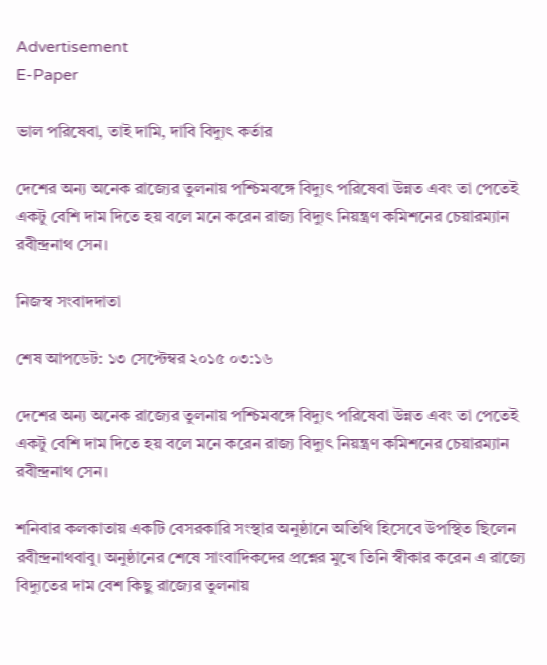Advertisement
E-Paper

ভাল পরিষেবা, তাই দামি, দাবি বিদ্যুৎ কর্তার

দেশের অন্য অনেক রাজ্যের তুলনায় পশ্চিমবঙ্গে বিদ্যুৎ পরিষেবা উন্নত এবং তা পেতেই একটু বেশি দাম দিতে হয় বলে মনে করেন রাজ্য বিদ্যুৎ নিয়ন্ত্রণ কমিশনের চেয়ারম্যান রবীন্দ্রনাথ সেন।

নিজস্ব সংবাদদাতা

শেষ আপডেট: ১৩ সেপ্টেম্বর ২০১৫ ০৩:১৬

দেশের অন্য অনেক রাজ্যের তুলনায় পশ্চিমবঙ্গে বিদ্যুৎ পরিষেবা উন্নত এবং তা পেতেই একটু বেশি দাম দিতে হয় বলে মনে করেন রাজ্য বিদ্যুৎ নিয়ন্ত্রণ কমিশনের চেয়ারম্যান রবীন্দ্রনাথ সেন।

শনিবার কলকাতায় একটি বেসরকারি সংস্থার অনুষ্ঠানে অতিথি হিসেবে উপস্থিত ছিলেন রবীন্দ্রনাথবাবু। অনুষ্ঠানের শেষে সাংবাদিকদের প্রশ্নের মুখে তিনি স্বীকার করেন এ রাজ্যে বিদ্যুতের দাম বেশ কিছু রাজ্যের তুলনায়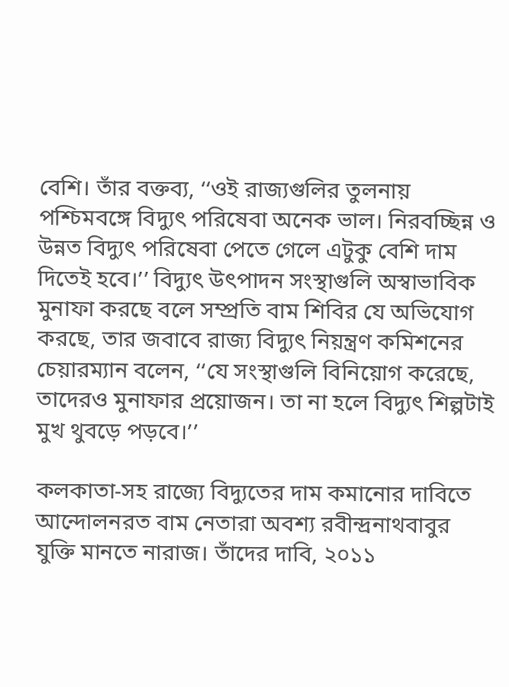বেশি। তাঁর বক্তব্য, ‘‘ওই রাজ্যগুলির তুলনায় পশ্চিমবঙ্গে বিদ্যুৎ পরিষেবা অনেক ভাল। নিরবচ্ছিন্ন ও উন্নত বিদ্যুৎ পরিষেবা পেতে গেলে এটুকু বেশি দাম দিতেই হবে।’’ বিদ্যুৎ উৎপাদন সংস্থাগুলি অস্বাভাবিক মুনাফা করছে বলে সম্প্রতি বাম শিবির যে অভিযোগ করছে, তার জবাবে রাজ্য বিদ্যুৎ নিয়ন্ত্রণ কমিশনের চেয়ারম্যান বলেন, ‘‘যে সংস্থাগুলি বিনিয়োগ করেছে, তাদেরও মুনাফার প্রয়োজন। তা না হলে বিদ্যুৎ শিল্পটাই মুখ থুবড়ে পড়বে।’’

কলকাতা-সহ রাজ্যে বিদ্যুতের দাম কমানোর দাবিতে আন্দোলনরত বাম নেতারা অবশ্য রবীন্দ্রনাথবাবুর যুক্তি মানতে নারাজ। তাঁদের দাবি, ২০১১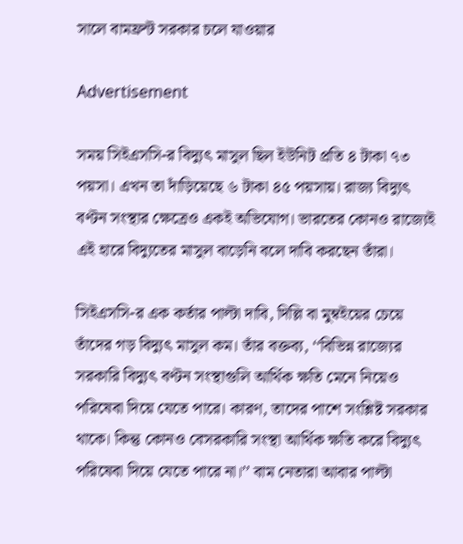সালে বামফ্রন্ট সরকার চলে যাওয়ার

Advertisement

সময় সিইএসসি-র বিদ্যুৎ মাসুল ছিল ইউনিট প্রতি ৪ টাকা ৭৩ পয়সা। এখন তা দাঁড়িয়েছে ৬ টাকা ৪৫ পয়সায়। রাজ্য বিদ্যুৎ বণ্টন সংস্থার ক্ষেত্রেও একই অভিযোগ। ভারতের কোনও রাজ্যেই এই হারে বিদ্যুতের মাসুল বাড়েনি বলে দাবি করছেন তাঁরা।

সিইএসসি-র এক কর্তার পাল্টা দাবি, দিল্লি বা মুম্বইয়ের চেয়ে তাঁদের গড় বিদ্যুৎ মাসুল কম। তাঁর বক্তব্য, ‘‘বিভিন্ন রাজ্যের সরকারি বিদ্যুৎ বণ্টন সংস্থাগুলি আর্থিক ক্ষতি মেনে নিয়েও পরিষেবা দিয়ে যেতে পারে। কারণ, তাদের পাশে সংশ্লিষ্ট সরকার থাকে। কিন্তু কোনও বেসরকারি সংস্থা আর্থিক ক্ষতি করে বিদ্যুৎ পরিষেবা দিয়ে যেতে পারে না।’’ বাম নেতারা আবার পাল্টা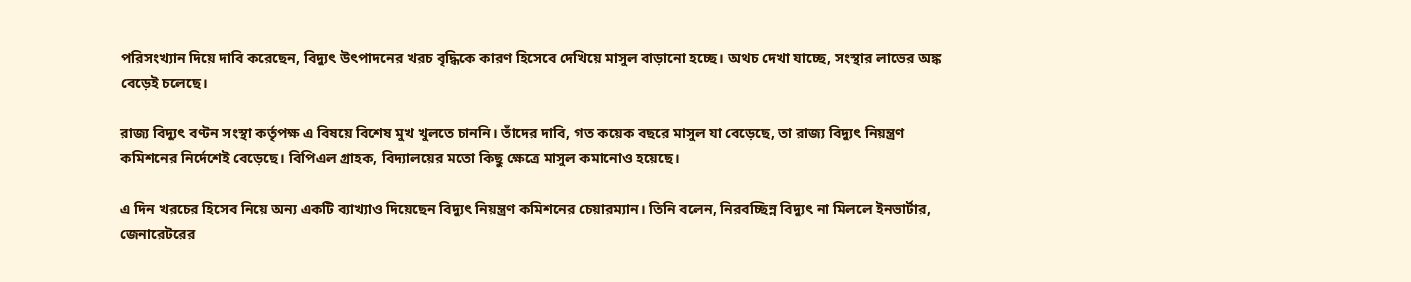পরিসংখ্যান দিয়ে দাবি করেছেন, বিদ্যুৎ উৎপাদনের খরচ বৃদ্ধিকে কারণ হিসেবে দেখিয়ে মাসুল বাড়ানো হচ্ছে। অথচ দেখা যাচ্ছে, সংস্থার লাভের অঙ্ক বেড়েই চলেছে।

রাজ্য বিদ্যুৎ বণ্টন সংস্থা কর্তৃপক্ষ এ বিষয়ে বিশেষ মুখ খুলতে চাননি। তাঁদের দাবি, গত কয়েক বছরে মাসুল যা বেড়েছে, তা রাজ্য বিদ্যুৎ নিয়ন্ত্রণ কমিশনের নির্দেশেই বেড়েছে। বিপিএল গ্রাহক, বিদ্যালয়ের মতো কিছু ক্ষেত্রে মাসুল কমানোও হয়েছে।

এ দিন খরচের হিসেব নিয়ে অন্য একটি ব্যাখ্যাও দিয়েছেন বিদ্যুৎ নিয়ন্ত্রণ কমিশনের চেয়ারম্যান। তিনি বলেন, নিরবচ্ছিন্ন বিদ্যুৎ না মিললে ইনভার্টার, জেনারেটরের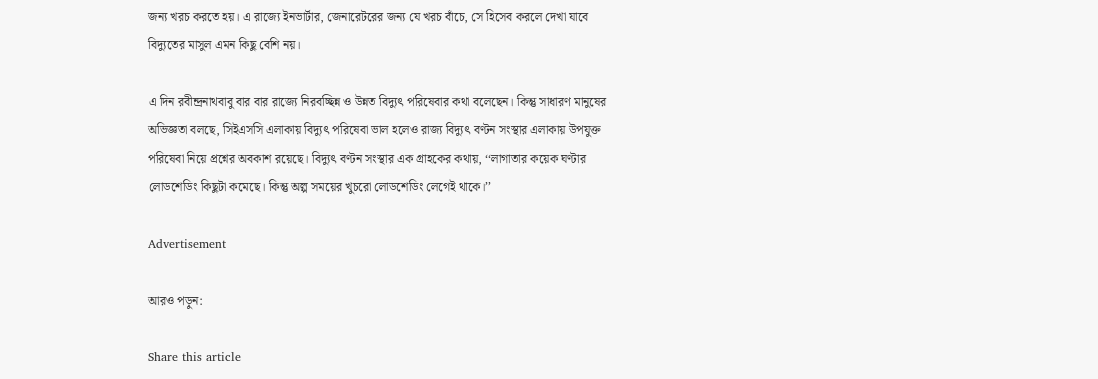জন্য খরচ করতে হয়। এ রাজ্যে ইনভার্টার, জেনারেটরের জন্য যে খরচ বাঁচে, সে হিসেব করলে দেখা যাবে বিদ্যুতের মাসুল এমন কিছু বেশি নয়।

এ দিন রবীন্দ্রনাথবাবু বার বার রাজ্যে নিরবচ্ছিন্ন ও উন্নত বিদ্যুৎ পরিষেবার কথা বলেছেন। কিন্তু সাধারণ মানুষের অভিজ্ঞতা বলছে, সিইএসসি এলাকায় বিদ্যুৎ পরিষেবা ভাল হলেও রাজ্য বিদ্যুৎ বণ্টন সংস্থার এলাকায় উপযুক্ত পরিষেবা নিয়ে প্রশ্নের অবকাশ রয়েছে। বিদ্যুৎ বণ্টন সংস্থার এক গ্রাহকের কথায়, ‘‘লাগাতার কয়েক ঘণ্টার লোডশেডিং কিছুটা কমেছে। কিন্তু অল্প সময়ের খুচরো লোডশেডিং লেগেই থাকে।’’

Advertisement

আরও পড়ুন:

Share this article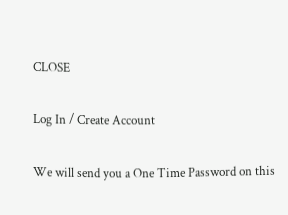CLOSE

Log In / Create Account

We will send you a One Time Password on this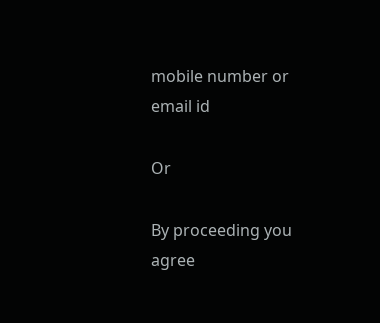mobile number or email id

Or

By proceeding you agree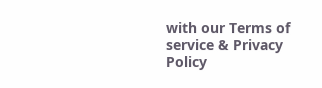with our Terms of service & Privacy Policy